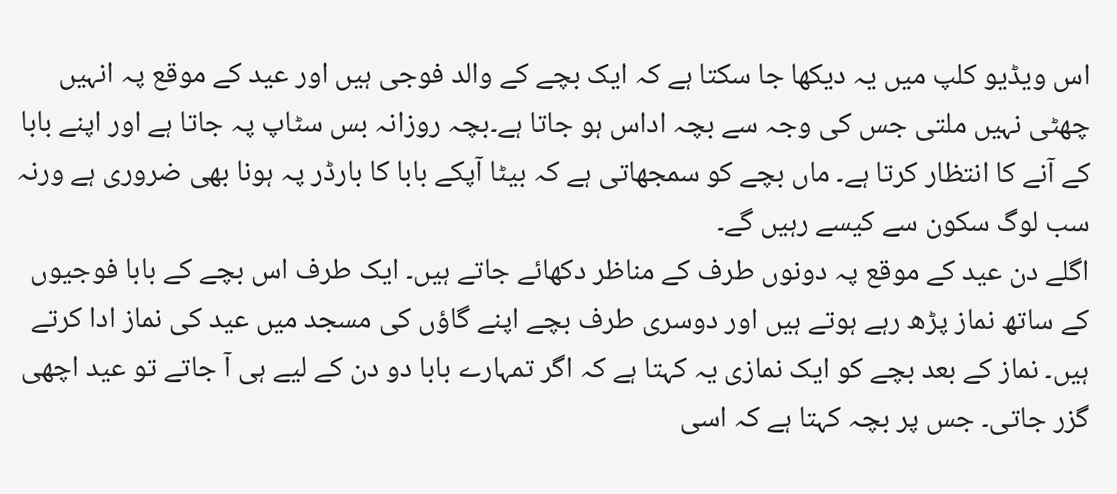اس ویڈیو کلپ میں یہ دیکھا جا سکتا ہے کہ ایک بچے کے والد فوجی ہیں اور عید کے موقع پہ انہیں چھٹی نہیں ملتی جس کی وجہ سے بچہ اداس ہو جاتا ہے۔بچہ روزانہ بس سٹاپ پہ جاتا ہے اور اپنے بابا کے آنے کا انتظار کرتا ہے۔ ماں بچے کو سمجھاتی ہے کہ بیٹا آپکے بابا کا بارڈر پہ ہونا بھی ضروری ہے ورنہ سب لوگ سکون سے کیسے رہیں گے۔
اگلے دن عید کے موقع پہ دونوں طرف کے مناظر دکھائے جاتے ہیں۔ ایک طرف اس بچے کے بابا فوجیوں کے ساتھ نماز پڑھ رہے ہوتے ہیں اور دوسری طرف بچے اپنے گاؤں کی مسجد میں عید کی نماز ادا کرتے ہیں۔ نماز کے بعد بچے کو ایک نمازی یہ کہتا ہے کہ اگر تمہارے بابا دو دن کے لیے ہی آ جاتے تو عید اچھی گزر جاتی۔ جس پر بچہ کہتا ہے کہ اسی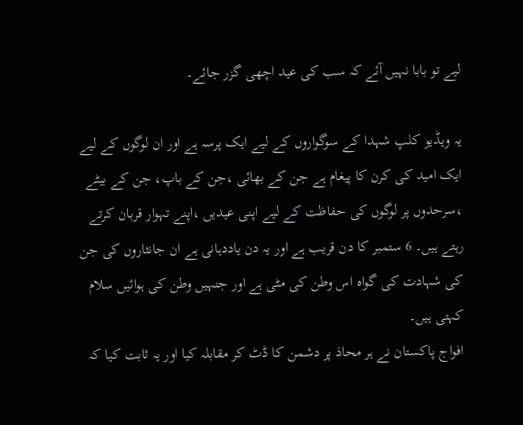لیے تو بابا نہیں آئے کہ سب کی عید اچھی گزر جائے۔

یہ ویڈیو کلپ شہدا کے سوگواروں کے لیے ایک پرسہ ہے اور ان لوگوں کے لیے ایک امید کی کرن کا پیغام ہے جن کے بھائی ،جن کے باپ، جن کے بیٹے ،سرحدوں پر لوگوں کی حفاظت کے لیے اپنی عیدیں ،اپنے تہوار قربان کرتے رہتے ہیں۔ 6 ستمبر کا دن قریب ہے اور یہ دن یاددہانی ہے ان جانثاروں کی جن کی شہادت کی گواہ اس وطن کی مٹی ہے اور جنہیں وطن کی ہوائیں سلام کہتی ہیں۔
افواج پاکستان نے ہر محاذ پر دشمن کا ڈٹ کر مقابلہ کیا اور یہ ثابت کیا کہ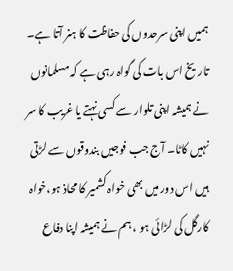ہمیں اپنی سرحدوں کی حفاظت کا ہنر آتا ہے۔
تاریخ اس بات کی گواہ رہی ہے کہ مسلمانوں نے ہمیشہ اپنی تلوار سے کسی نہتے یا غریب کا سر نہیں کاٹا۔ آج جب فوجیں بندوقوں سے لڑتی ہیں اس دور میں بھی خواہ کشمیر کا محاذ ہو،خواہ کارگل کی لڑائی ہو ، ہم نے ہمیشہ اپنا دفاع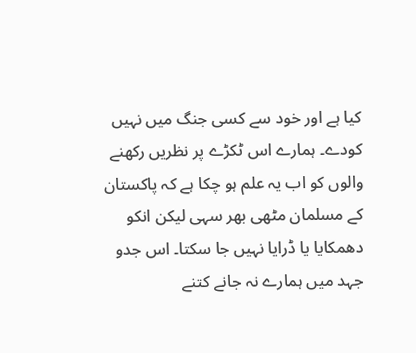کیا ہے اور خود سے کسی جنگ میں نہیں کودے۔ ہمارے اس ٹکڑے پر نظریں رکھنے والوں کو اب یہ علم ہو چکا ہے کہ پاکستان کے مسلمان مٹھی بھر سہی لیکن انکو دھمکایا یا ڈرایا نہیں جا سکتا۔ اس جدو جہد میں ہمارے نہ جانے کتنے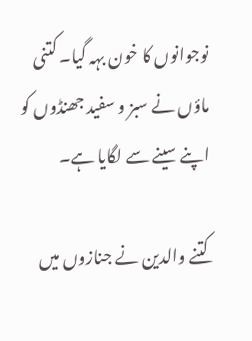نوجوانوں کا خون بہہ گیا۔ کتنی ماؤں نے سبز و سفید جھنڈوں کو اپنے سینے سے لگایا ہے۔

کتنے والدین نے جنازوں میں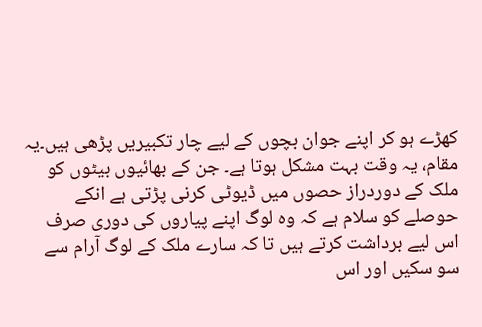کھڑے ہو کر اپنے جوان بچوں کے لیے چار تکبیریں پڑھی ہیں۔یہ مقام، یہ وقت بہت مشکل ہوتا ہے۔ جن کے بھائیوں بیٹوں کو ملک کے دوردراز حصوں میں ڈیوٹی کرنی پڑتی ہے انکے حوصلے کو سلام ہے کہ وہ لوگ اپنے پیاروں کی دوری صرف اس لیے برداشت کرتے ہیں تا کہ سارے ملک کے لوگ آرام سے سو سکیں اور اس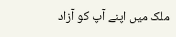ملک میں اپنے آپ کو آزاد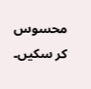محسوس کر سکیں۔